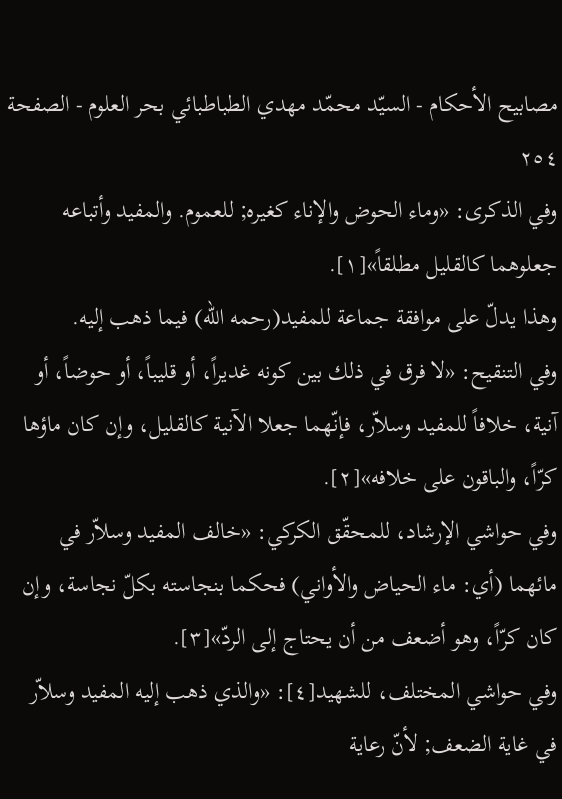مصابيح الأحكام - السيّد محمّد مهدي الطباطبائي بحر العلوم - الصفحة ٢٥٤
وفي الذكرى: «وماء الحوض والإناء كغيره; للعموم. والمفيد وأتباعه جعلوهما كالقليل مطلقاً»[١].
وهذا يدلّ على موافقة جماعة للمفيد(رحمه الله) فيما ذهب إليه.
وفي التنقيح: «لا فرق في ذلك بين كونه غديراً، أو قليباً، أو حوضاً، أو آنية، خلافاً للمفيد وسلاّر، فإنّهما جعلا الآنية كالقليل، وإن كان ماؤها كرّاً، والباقون على خلافه»[٢].
وفي حواشي الإرشاد، للمحقّق الكركي: «خالف المفيد وسلاّر في مائهما (أي: ماء الحياض والأواني) فحكما بنجاسته بكلّ نجاسة، وإن كان كرّاً، وهو أضعف من أن يحتاج إلى الردّ»[٣].
وفي حواشي المختلف، للشهيد[٤]: «والذي ذهب إليه المفيد وسلاّر في غاية الضعف; لأنّ رعاية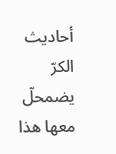أحاديث الكرّ يضمحلّ معها هذا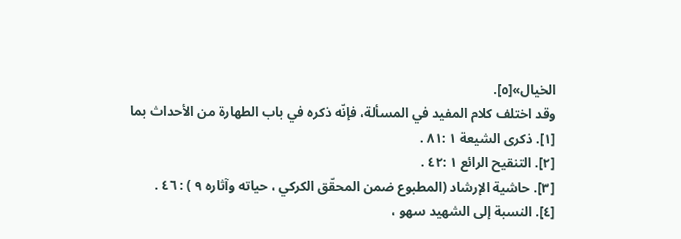الخيال»[٥].
وقد اختلف كلام المفيد في المسألة، فإنّه ذكره في باب الطهارة من الأحداث بما
[١]. ذكرى الشيعة ١ :٨١ .
[٢]. التنقيح الرائع ١ :٤٢ .
[٣]. حاشية الإرشاد (المطبوع ضمن المحقّق الكركي ، حياته وآثاره ٩ ) : ٤٦ .
[٤]. النسبة إلى الشهيد سهو ،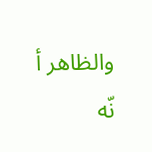والظاهر أ نّه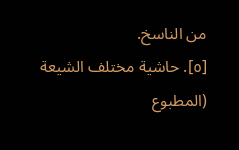من الناسخ.
[٥]. حاشية مختلف الشيعة (المطبوع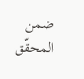ضمن المحقّق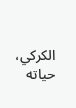الكركي، حياته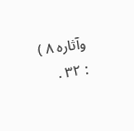وآثاره ٨ ) : ٣٢ .